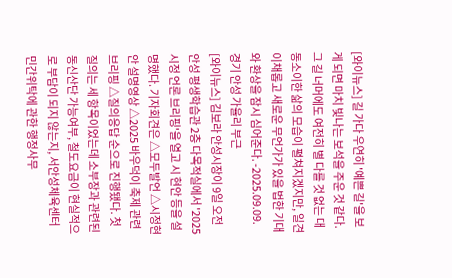[와이뉴스] 길 가다 우연히 '예쁜 길'을 보게 되면 마치 빛나는 보석을 주운 것 같다. 그 길 너머에도 여전히 별 다를 것 없는 대동소이한 삶의 모습이 펼쳐지겠지만, 일견 이채롭고 새로운 무언가가 있을 법한 기대와 환상을 잠시 심어준다. -2025.09.09. 경기 안성 가율리 부근
[와이뉴스] 김보라 안성시장이 9일 오전 안성 평생학습관 2층 다목적실에서 '2025 시정 언론 브리핑'을 열고 시 현안 등을 설명했다. 기자회견은 △모두발언 △시정현안 설명영상 △2025 바우덕이 축제 관련 브리핑 △질의응답 순으로 진행됐다. 첫 질의는 세 항목이었는데 소부장과 관련된 동신산단 가능여부, 철도요금이 현실적으로 부담이 되지 않는지, 서안성체육센터 민간위탁에 관한 행정사무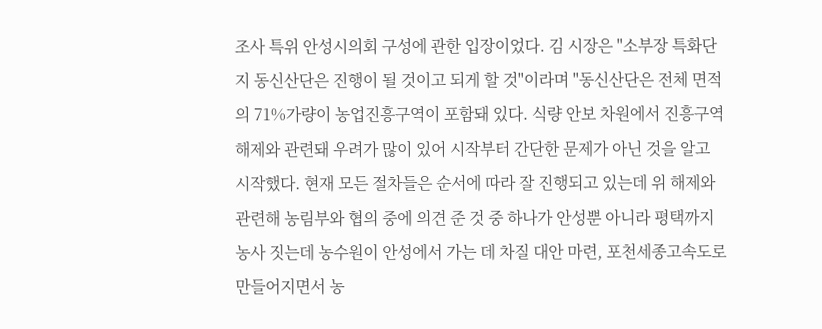조사 특위 안성시의회 구성에 관한 입장이었다. 김 시장은 "소부장 특화단지 동신산단은 진행이 될 것이고 되게 할 것"이라며 "동신산단은 전체 면적의 71%가량이 농업진흥구역이 포함돼 있다. 식량 안보 차원에서 진흥구역 해제와 관련돼 우려가 많이 있어 시작부터 간단한 문제가 아닌 것을 알고 시작했다. 현재 모든 절차들은 순서에 따라 잘 진행되고 있는데 위 해제와 관련해 농림부와 협의 중에 의견 준 것 중 하나가 안성뿐 아니라 평택까지 농사 짓는데 농수원이 안성에서 가는 데 차질 대안 마련, 포천세종고속도로 만들어지면서 농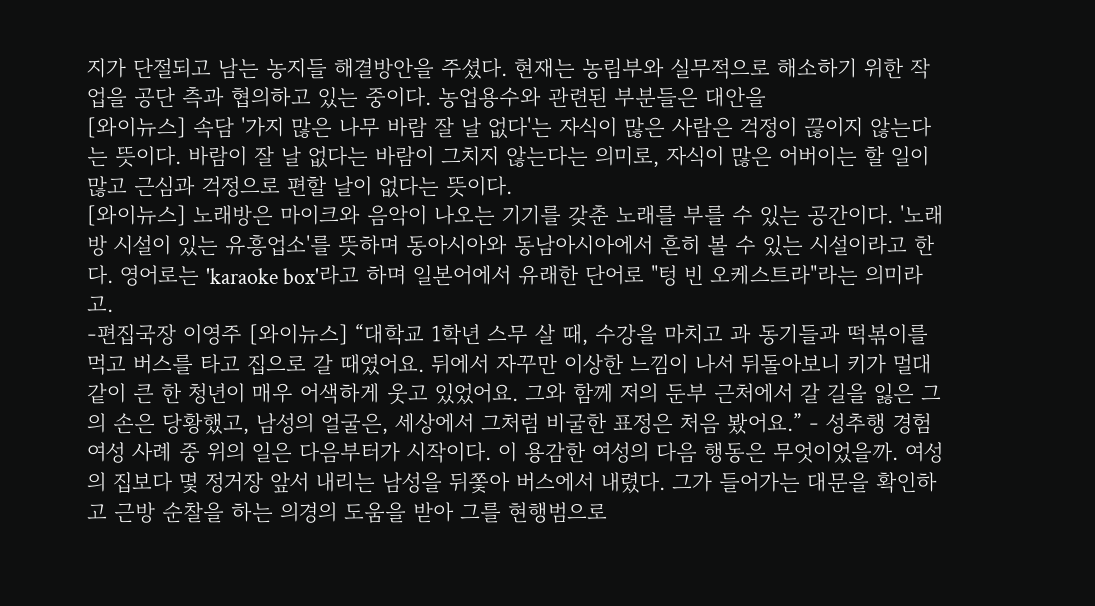지가 단절되고 남는 농지들 해결방안을 주셨다. 현재는 농림부와 실무적으로 해소하기 위한 작업을 공단 측과 협의하고 있는 중이다. 농업용수와 관련된 부분들은 대안을
[와이뉴스] 속담 '가지 많은 나무 바람 잘 날 없다'는 자식이 많은 사람은 걱정이 끊이지 않는다는 뜻이다. 바람이 잘 날 없다는 바람이 그치지 않는다는 의미로, 자식이 많은 어버이는 할 일이 많고 근심과 걱정으로 편할 날이 없다는 뜻이다.
[와이뉴스] 노래방은 마이크와 음악이 나오는 기기를 갖춘 노래를 부를 수 있는 공간이다. '노래방 시설이 있는 유흥업소'를 뜻하며 동아시아와 동남아시아에서 흔히 볼 수 있는 시설이라고 한다. 영어로는 'karaoke box'라고 하며 일본어에서 유래한 단어로 "텅 빈 오케스트라"라는 의미라고.
-편집국장 이영주 [와이뉴스] “대학교 1학년 스무 살 때, 수강을 마치고 과 동기들과 떡볶이를 먹고 버스를 타고 집으로 갈 때였어요. 뒤에서 자꾸만 이상한 느낌이 나서 뒤돌아보니 키가 멀대같이 큰 한 청년이 매우 어색하게 웃고 있었어요. 그와 함께 저의 둔부 근처에서 갈 길을 잃은 그의 손은 당황했고, 남성의 얼굴은, 세상에서 그처럼 비굴한 표정은 처음 봤어요.” - 성추행 경험 여성 사례 중 위의 일은 다음부터가 시작이다. 이 용감한 여성의 다음 행동은 무엇이었을까. 여성의 집보다 몇 정거장 앞서 내리는 남성을 뒤쫓아 버스에서 내렸다. 그가 들어가는 대문을 확인하고 근방 순찰을 하는 의경의 도움을 받아 그를 현행범으로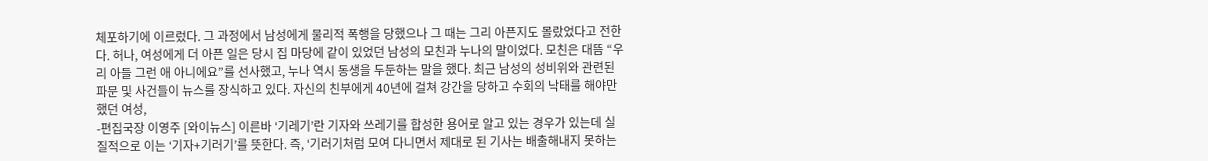체포하기에 이르렀다. 그 과정에서 남성에게 물리적 폭행을 당했으나 그 때는 그리 아픈지도 몰랐었다고 전한다. 허나, 여성에게 더 아픈 일은 당시 집 마당에 같이 있었던 남성의 모친과 누나의 말이었다. 모친은 대뜸 “우리 아들 그런 애 아니에요”를 선사했고, 누나 역시 동생을 두둔하는 말을 했다. 최근 남성의 성비위와 관련된 파문 및 사건들이 뉴스를 장식하고 있다. 자신의 친부에게 40년에 걸쳐 강간을 당하고 수회의 낙태를 해야만 했던 여성,
-편집국장 이영주 [와이뉴스] 이른바 ‘기레기’란 기자와 쓰레기를 합성한 용어로 알고 있는 경우가 있는데 실질적으로 이는 ‘기자+기러기’를 뜻한다. 즉, ‘기러기처럼 모여 다니면서 제대로 된 기사는 배출해내지 못하는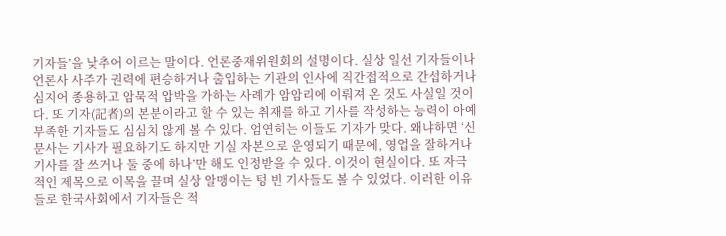기자들’을 낮추어 이르는 말이다. 언론중재위원회의 설명이다. 실상 일선 기자들이나 언론사 사주가 권력에 편승하거나 출입하는 기관의 인사에 직간접적으로 간섭하거나 심지어 종용하고 암묵적 압박을 가하는 사례가 암암리에 이뤄져 온 것도 사실일 것이다. 또 기자(記者)의 본분이라고 할 수 있는 취재를 하고 기사를 작성하는 능력이 아예 부족한 기자들도 심심치 않게 볼 수 있다. 엄연히는 이들도 기자가 맞다. 왜냐하면 ‘신문사는 기사가 필요하기도 하지만 기실 자본으로 운영되기 때문에, 영업을 잘하거나 기사를 잘 쓰거나 둘 중에 하나’만 해도 인정받을 수 있다. 이것이 현실이다. 또 자극적인 제목으로 이목을 끌며 실상 알맹이는 텅 빈 기사들도 볼 수 있었다. 이러한 이유들로 한국사회에서 기자들은 적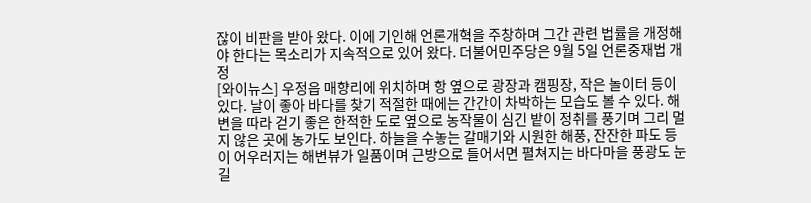잖이 비판을 받아 왔다. 이에 기인해 언론개혁을 주창하며 그간 관련 법률을 개정해야 한다는 목소리가 지속적으로 있어 왔다. 더불어민주당은 9월 5일 언론중재법 개정
[와이뉴스] 우정읍 매향리에 위치하며 항 옆으로 광장과 캠핑장, 작은 놀이터 등이 있다. 날이 좋아 바다를 찾기 적절한 때에는 간간이 차박하는 모습도 볼 수 있다. 해변을 따라 걷기 좋은 한적한 도로 옆으로 농작물이 심긴 밭이 정취를 풍기며 그리 멀지 않은 곳에 농가도 보인다. 하늘을 수놓는 갈매기와 시원한 해풍, 잔잔한 파도 등이 어우러지는 해변뷰가 일품이며 근방으로 들어서면 펼쳐지는 바다마을 풍광도 눈길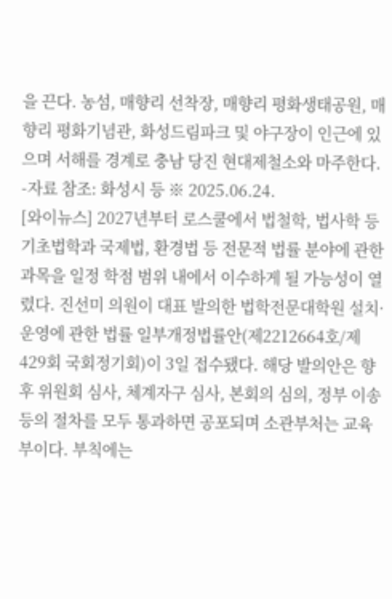을 끈다. 농섬, 매향리 선착장, 매향리 평화생태공원, 매향리 평화기념관, 화성드림파크 및 야구장이 인근에 있으며 서해를 경계로 충남 당진 현대제철소와 마주한다. -자료 참조: 화성시 등 ※ 2025.06.24.
[와이뉴스] 2027년부터 로스쿨에서 법철학, 법사학 등 기초법학과 국제법, 환경법 등 전문적 법률 분야에 관한 과목을 일정 학점 범위 내에서 이수하게 될 가능성이 열렸다. 진선미 의원이 대표 발의한 법학전문대학원 설치·운영에 관한 법률 일부개정법률안(제2212664호/제429회 국회정기회)이 3일 접수됐다. 해당 발의안은 향후 위원회 심사, 체계자구 심사, 본회의 심의, 정부 이송 등의 절차를 모두 통과하면 공포되며 소관부처는 교육부이다. 부칙에는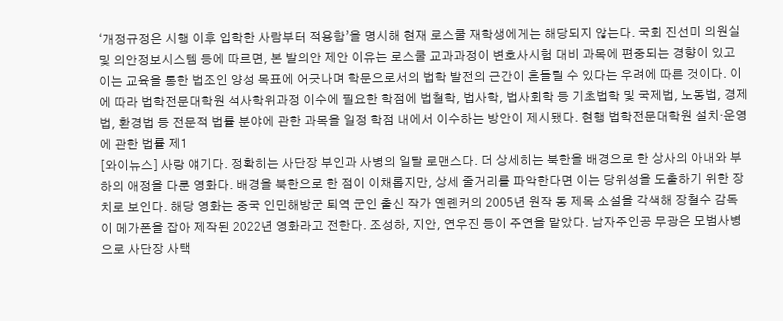‘개정규정은 시행 이후 입학한 사람부터 적용함’을 명시해 현재 로스쿨 재학생에게는 해당되지 않는다. 국회 진선미 의원실 및 의안정보시스템 등에 따르면, 본 발의안 제안 이유는 로스쿨 교과과정이 변호사시험 대비 과목에 편중되는 경향이 있고 이는 교육을 통한 법조인 양성 목표에 어긋나며 학문으로서의 법학 발전의 근간이 흔들릴 수 있다는 우려에 따른 것이다. 이에 따라 법학전문대학원 석사학위과정 이수에 필요한 학점에 법철학, 법사학, 법사회학 등 기초법학 및 국제법, 노동법, 경제법, 환경법 등 전문적 법률 분야에 관한 과목을 일정 학점 내에서 이수하는 방안이 제시됐다. 현행 법학전문대학원 설치·운영에 관한 법률 제1
[와이뉴스] 사랑 얘기다. 정확히는 사단장 부인과 사병의 일탈 로맨스다. 더 상세히는 북한을 배경으로 한 상사의 아내와 부하의 애정을 다룬 영화다. 배경을 북한으로 한 점이 이채롭지만, 상세 줄거리를 파악한다면 이는 당위성을 도출하기 위한 장치로 보인다. 해당 영화는 중국 인민해방군 퇴역 군인 출신 작가 옌롄커의 2005년 원작 동 제목 소설을 각색해 장철수 감독이 메가폰을 잡아 제작된 2022년 영화라고 전한다. 조성하, 지안, 연우진 등이 주연을 맡았다. 남자주인공 무광은 모범사병으로 사단장 사택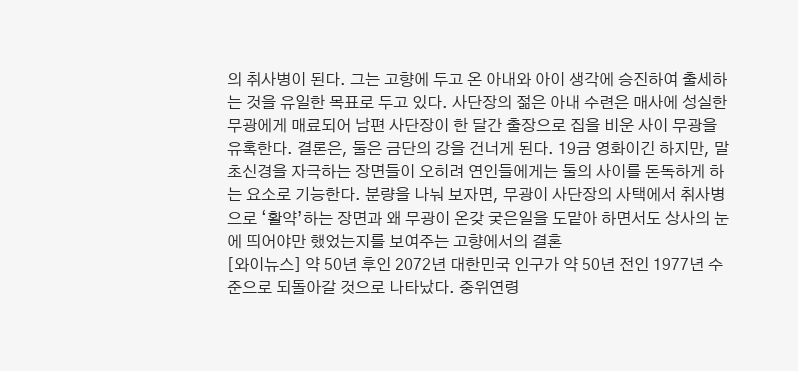의 취사병이 된다. 그는 고향에 두고 온 아내와 아이 생각에 승진하여 출세하는 것을 유일한 목표로 두고 있다. 사단장의 젊은 아내 수련은 매사에 성실한 무광에게 매료되어 남편 사단장이 한 달간 출장으로 집을 비운 사이 무광을 유혹한다. 결론은, 둘은 금단의 강을 건너게 된다. 19금 영화이긴 하지만, 말초신경을 자극하는 장면들이 오히려 연인들에게는 둘의 사이를 돈독하게 하는 요소로 기능한다. 분량을 나눠 보자면, 무광이 사단장의 사택에서 취사병으로 ‘활약’하는 장면과 왜 무광이 온갖 궂은일을 도맡아 하면서도 상사의 눈에 띄어야만 했었는지를 보여주는 고향에서의 결혼
[와이뉴스] 약 50년 후인 2072년 대한민국 인구가 약 50년 전인 1977년 수준으로 되돌아갈 것으로 나타났다. 중위연령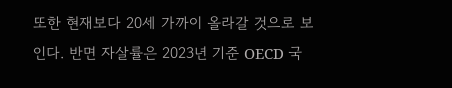또한 현재보다 20세 가까이 올라갈 것으로 보인다. 반면 자살률은 2023년 기준 OECD 국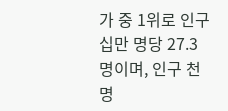가 중 1위로 인구 십만 명당 27.3명이며, 인구 천 명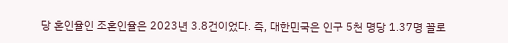당 혼인율인 조혼인율은 2023년 3.8건이었다. 즉, 대한민국은 인구 5천 명당 1.37명 꼴로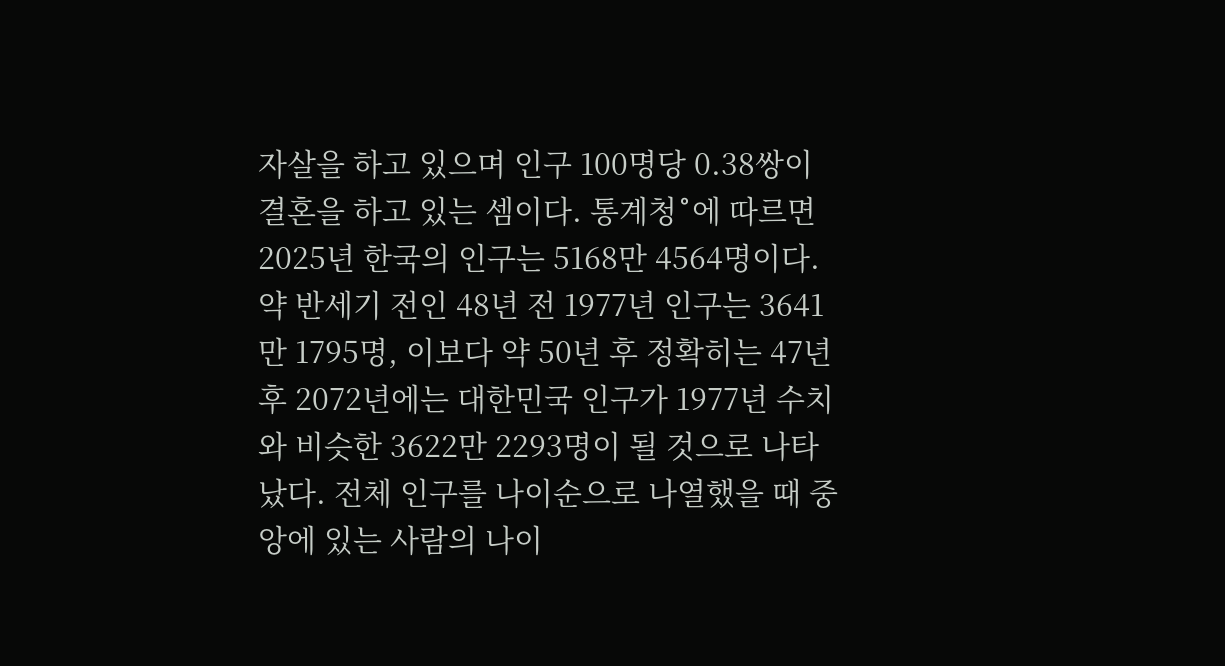자살을 하고 있으며 인구 100명당 0.38쌍이 결혼을 하고 있는 셈이다. 통계청˚에 따르면 2025년 한국의 인구는 5168만 4564명이다. 약 반세기 전인 48년 전 1977년 인구는 3641만 1795명, 이보다 약 50년 후 정확히는 47년 후 2072년에는 대한민국 인구가 1977년 수치와 비슷한 3622만 2293명이 될 것으로 나타났다. 전체 인구를 나이순으로 나열했을 때 중앙에 있는 사람의 나이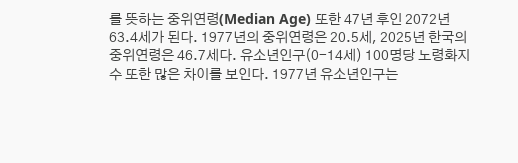를 뜻하는 중위연령(Median Age) 또한 47년 후인 2072년 63.4세가 된다. 1977년의 중위연령은 20.5세, 2025년 한국의 중위연령은 46.7세다. 유소년인구(0-14세) 100명당 노령화지수 또한 많은 차이를 보인다. 1977년 유소년인구는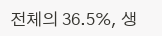전체의 36.5%, 생